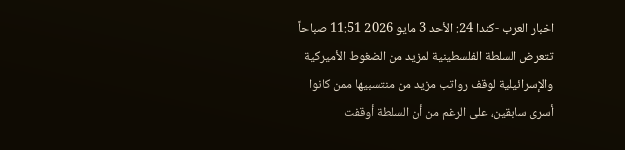اخبار العرب -كندا 24: الأحد 3 مايو 2026 11:51 صباحاً تتعرض السلطة الفلسطينية لمزيد من الضغوط الأميركية والإسرائيلية لوقف رواتب مزيد من منتسبيها ممن كانوا أسرى سابقين، على الرغم من أن السلطة أوقفت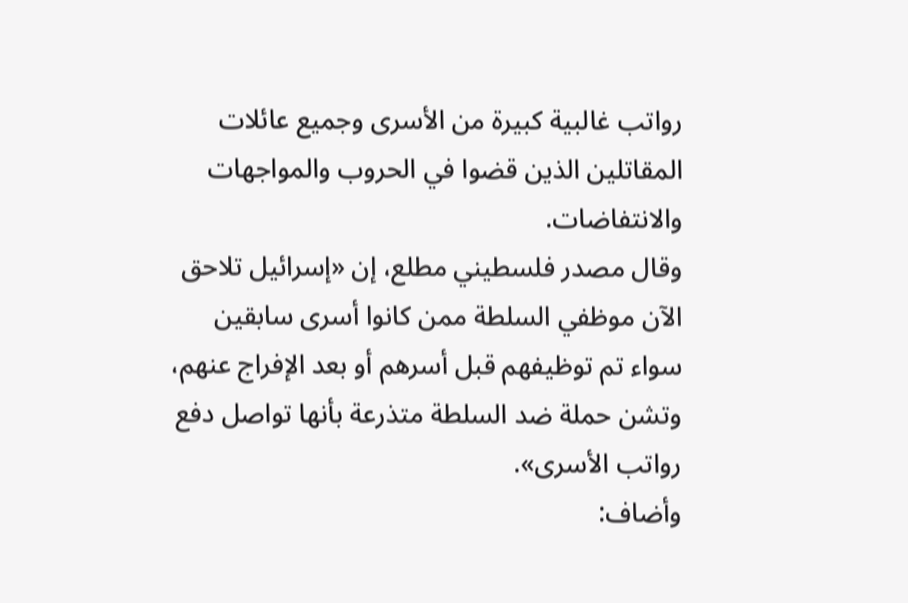رواتب غالبية كبيرة من الأسرى وجميع عائلات المقاتلين الذين قضوا في الحروب والمواجهات والانتفاضات.
وقال مصدر فلسطيني مطلع، إن «إسرائيل تلاحق الآن موظفي السلطة ممن كانوا أسرى سابقين سواء تم توظيفهم قبل أسرهم أو بعد الإفراج عنهم، وتشن حملة ضد السلطة متذرعة بأنها تواصل دفع رواتب الأسرى».
وأضاف: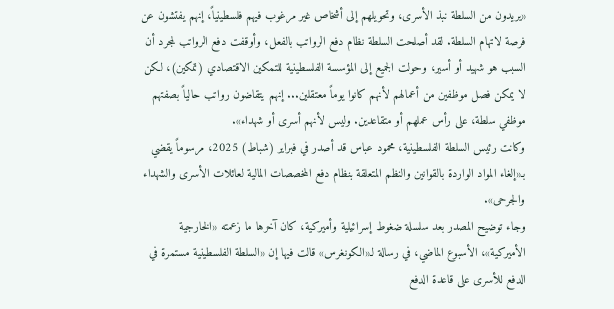«يريدون من السلطة نبذ الأسرى، وتحويلهم إلى أشخاص غير مرغوب فيهم فلسطينياً، إنهم يفتشون عن فرصة لاتهام السلطة. لقد أصلحت السلطة نظام دفع الرواتب بالفعل، وأوقفت دفع الرواتب لمجرد أن السبب هو شهيد أو أسير، وحولت الجميع إلى المؤسسة الفلسطينية للتمكين الاقتصادي (تمكين)، لكن لا يمكن فصل موظفين من أعمالهم لأنهم كانوا يوماً معتقلين... إنهم يتقاضون رواتب حالياً بصفتهم موظفي سلطة، على رأس عملهم أو متقاعدين. وليس لأنهم أسرى أو شهداء».
وكانت رئيس السلطة الفلسطينية، محمود عباس قد أصدر في فبراير (شباط) 2025، مرسوماً يقضي بـ«إلغاء المواد الواردة بالقوانين والنظم المتعلقة بنظام دفع المخصصات المالية لعائلات الأسرى والشهداء والجرحى».
وجاء توضيح المصدر بعد سلسلة ضغوط إسرائيلية وأميركية، كان آخرها ما زعمته «الخارجية الأميركية»، الأسبوع الماضي، في رسالة لـ«الكونغرس» قالت فيها إن «السلطة الفلسطينية مستمرة في الدفع للأسرى على قاعدة الدفع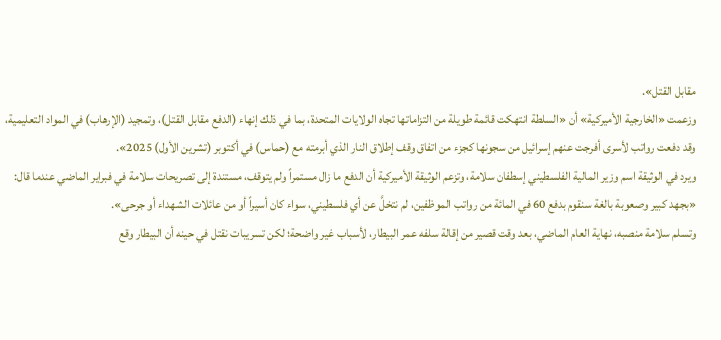مقابل القتل».
وزعمت «الخارجية الأميركية» أن «السلطة انتهكت قائمة طويلة من التزاماتها تجاه الولايات المتحدة، بما في ذلك إنهاء (الدفع مقابل القتل)، وتمجيد (الإرهاب) في المواد التعليمية، وقد دفعت رواتب لأسرى أفرجت عنهم إسرائيل من سجونها كجزء من اتفاق وقف إطلاق النار الذي أبرمته مع (حماس) في أكتوبر (تشرين الأول) 2025».
ويرد في الوثيقة اسم وزير المالية الفلسطيني إسطفان سلامة، وتزعم الوثيقة الأميركية أن الدفع ما زال مستمراً ولم يتوقف، مستندة إلى تصريحات سلامة في فبراير الماضي عندما قال: «بجهد كبير وصعوبة بالغة سنقوم بدفع 60 في المائة من رواتب الموظفين، لم نتخلَّ عن أي فلسطيني، سواء كان أسيراً أو من عائلات الشهداء أو جرحى».
وتسلم سلامة منصبه، نهاية العام الماضي، بعد وقت قصير من إقالة سلفه عمر البيطار، لأسباب غير واضحة؛ لكن تسريبات نقتل في حينه أن البيطار وقع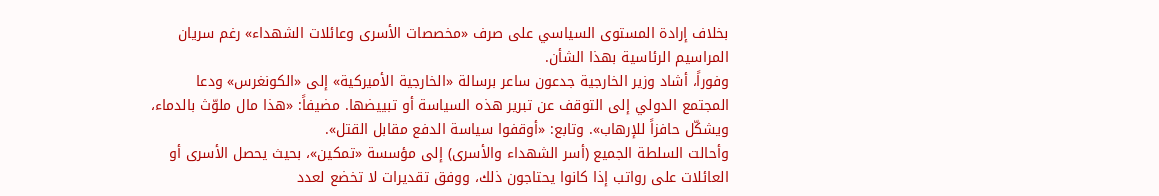بخلاف إرادة المستوى السياسي على صرف «مخصصات الأسرى وعائلات الشهداء» رغم سريان المراسيم الرئاسية بهذا الشأن.
وفوراً، أشاد وزير الخارجية جدعون ساعر برسالة «الخارجية الأميركية» إلى «الكونغرس» ودعا المجتمع الدولي إلى التوقف عن تبرير هذه السياسة أو تبييضها. مضيفاً: «هذا مال ملوّث بالدماء، ويشكّل حافزاً للإرهاب». وتابع: «أوقفوا سياسة الدفع مقابل القتل».
وأحالت السلطة الجميع (أسر الشهداء والأسرى) إلى مؤسسة «تمكين»، بحيث يحصل الأسرى أو العائلات على رواتب إذا كانوا يحتاجون ذلك، ووفق تقديرات لا تخضع لعدد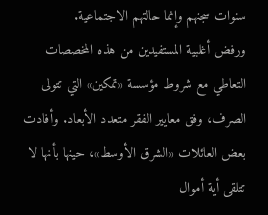سنوات سجنهم وإنما حالتهم الاجتماعية.
ورفض أغلبية المستفيدين من هذه المخصصات التعاطي مع شروط مؤسسة «تمكين» التي تتولى الصرف، وفق معايير الفقر متعدد الأبعاد. وأفادت بعض العائلات «الشرق الأوسط»، حينها بأنها لا تتلقى أية أموال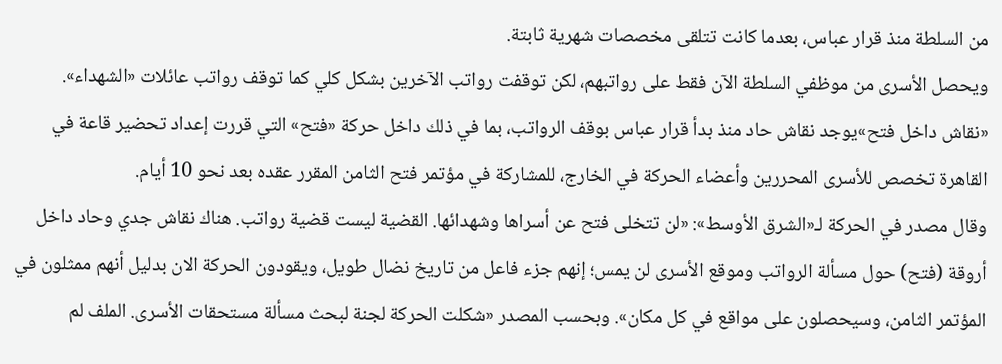من السلطة منذ قرار عباس، بعدما كانت تتلقى مخصصات شهرية ثابتة.
ويحصل الأسرى من موظفي السلطة الآن فقط على رواتبهم، لكن توقفت رواتب الآخرين بشكل كلي كما توقف رواتب عائلات «الشهداء».
«نقاش داخل فتح»يوجد نقاش حاد منذ بدأ قرار عباس بوقف الرواتب، بما في ذلك داخل حركة «فتح» التي قررت إعداد تحضير قاعة في القاهرة تخصص للأسرى المحررين وأعضاء الحركة في الخارج، للمشاركة في مؤتمر فتح الثامن المقرر عقده بعد نحو 10 أيام.
وقال مصدر في الحركة لـ«الشرق الأوسط»: «لن تتخلى فتح عن أسراها وشهدائها. القضية ليست قضية رواتب. هناك نقاش جدي وحاد داخل أروقة (فتح) حول مسألة الرواتب وموقع الأسرى لن يمس؛ إنهم جزء فاعل من تاريخ نضال طويل، ويقودون الحركة الان بدليل أنهم ممثلون في المؤتمر الثامن، وسيحصلون على مواقع في كل مكان». وبحسب المصدر «شكلت الحركة لجنة لبحث مسألة مستحقات الأسرى. الملف لم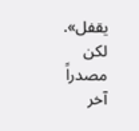يقفل».
لكن مصدراً آخر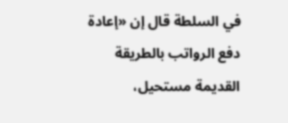في السلطة قال إن «إعادة دفع الرواتب بالطريقة القديمة مستحيل،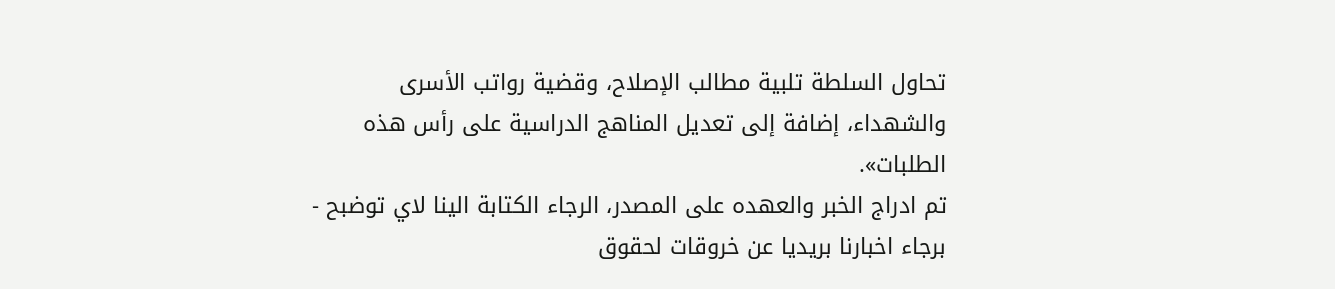تحاول السلطة تلبية مطالب الإصلاح، وقضية رواتب الأسرى والشهداء، إضافة إلى تعديل المناهج الدراسية على رأس هذه الطلبات».
تم ادراج الخبر والعهده على المصدر، الرجاء الكتابة الينا لاي توضبح - برجاء اخبارنا بريديا عن خروقات لحقوق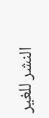النشر للغير